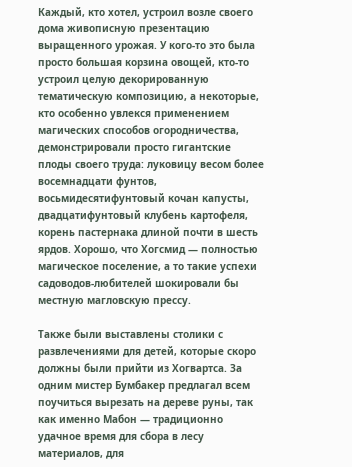Каждый, кто хотел, устроил возле своего дома живописную презентацию выращенного урожая. У кого-то это была просто большая корзина овощей, кто-то устроил целую декорированную тематическую композицию, а некоторые, кто особенно увлекся применением магических способов огородничества, демонстрировали просто гигантские плоды своего труда: луковицу весом более восемнадцати фунтов, восьмидесятифунтовый кочан капусты, двадцатифунтовый клубень картофеля, корень пастернака длиной почти в шесть ярдов. Хорошо, что Хогсмид — полностью магическое поселение, а то такие успехи садоводов-любителей шокировали бы местную магловскую прессу.

Также были выставлены столики с развлечениями для детей, которые скоро должны были прийти из Хогвартса. За одним мистер Бумбакер предлагал всем поучиться вырезать на дереве руны, так как именно Мабон — традиционно удачное время для сбора в лесу материалов, для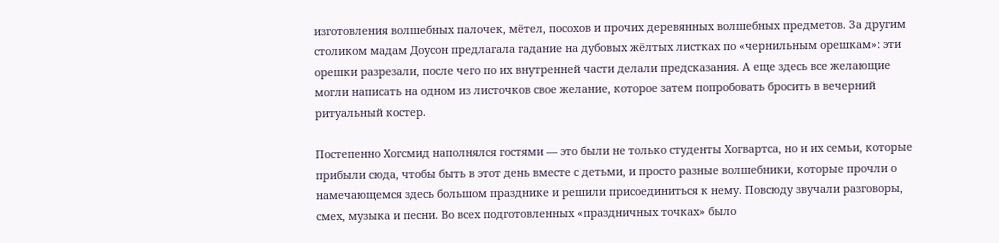изготовления волшебных палочек, мётел, посохов и прочих деревянных волшебных предметов. За другим столиком мадам Доусон предлагала гадание на дубовых жёлтых листках по «чернильным орешкам»: эти орешки разрезали, после чего по их внутренней части делали предсказания. А еще здесь все желающие могли написать на одном из листочков свое желание, которое затем попробовать бросить в вечерний ритуальный костер.

Постепенно Хогсмид наполнялся гостями — это были не только студенты Хогвартса, но и их семьи, которые прибыли сюда, чтобы быть в этот день вместе с детьми, и просто разные волшебники, которые прочли о намечающемся здесь большом празднике и решили присоединиться к нему. Повсюду звучали разговоры, смех, музыка и песни. Во всех подготовленных «праздничных точках» было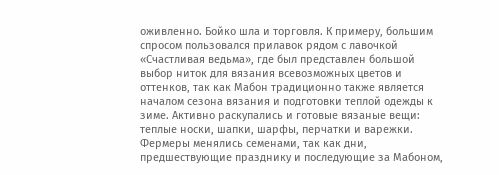оживленно. Бойко шла и торговля. К примеру, большим спросом пользовался прилавок рядом с лавочкой «Счастливая ведьма», где был представлен большой выбор ниток для вязания всевозможных цветов и оттенков, так как Мабон традиционно также является началом сезона вязания и подготовки теплой одежды к зиме. Активно раскупались и готовые вязаные вещи: теплые носки, шапки, шарфы, перчатки и варежки. Фермеры менялись семенами, так как дни, предшествующие празднику и последующие за Мабоном,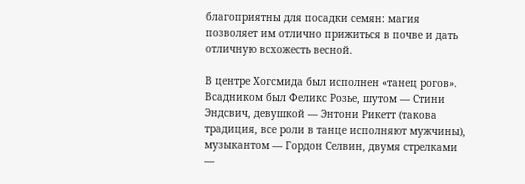благоприятны для посадки семян: магия позволяет им отлично прижиться в почве и дать отличную всхожесть весной.

В центре Хогсмида был исполнен «танец рогов». Всадником был Феликс Розье, шутом — Стини Эндсвич, девушкой — Энтони Рикетт (такова традиция, все роли в танце исполняют мужчины), музыкантом — Гордон Селвин, двумя стрелками —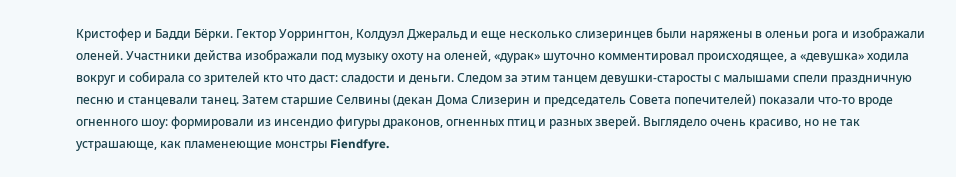Кристофер и Бадди Бёрки. Гектор Уоррингтон, Колдуэл Джеральд и еще несколько слизеринцев были наряжены в оленьи рога и изображали оленей. Участники действа изображали под музыку охоту на оленей, «дурак» шуточно комментировал происходящее, а «девушка» ходила вокруг и собирала со зрителей кто что даст: сладости и деньги. Следом за этим танцем девушки-старосты с малышами спели праздничную песню и станцевали танец. Затем старшие Селвины (декан Дома Слизерин и председатель Совета попечителей) показали что-то вроде огненного шоу: формировали из инсендио фигуры драконов, огненных птиц и разных зверей. Выглядело очень красиво, но не так устрашающе, как пламенеющие монстры Fiendfyre.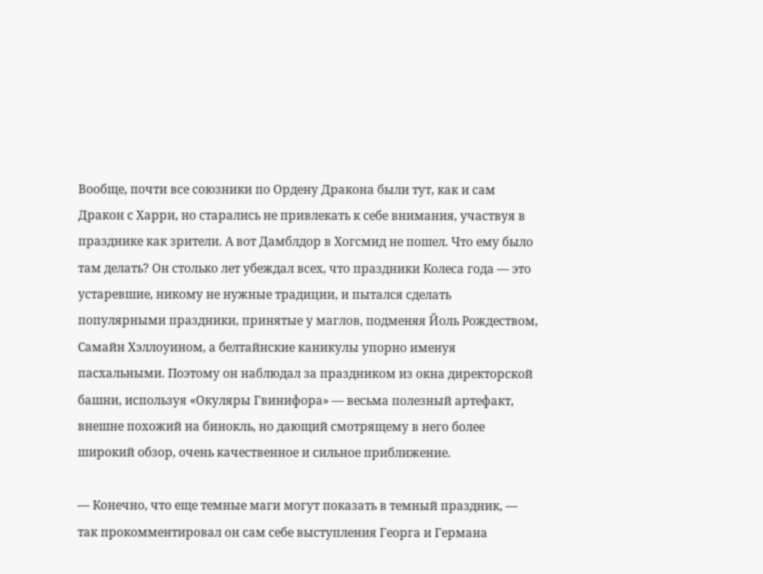Вообще, почти все союзники по Ордену Дракона были тут, как и сам Дракон с Харри, но старались не привлекать к себе внимания, участвуя в празднике как зрители. А вот Дамблдор в Хогсмид не пошел. Что ему было там делать? Он столько лет убеждал всех, что праздники Колеса года — это устаревшие, никому не нужные традиции, и пытался сделать популярными праздники, принятые у маглов, подменяя Йоль Рождеством, Самайн Хэллоуином, а белтайнские каникулы упорно именуя пасхальными. Поэтому он наблюдал за праздником из окна директорской башни, используя «Окуляры Гвинифора» — весьма полезный артефакт, внешне похожий на бинокль, но дающий смотрящему в него более широкий обзор, очень качественное и сильное приближение.

— Конечно, что еще темные маги могут показать в темный праздник, — так прокомментировал он сам себе выступления Георга и Германа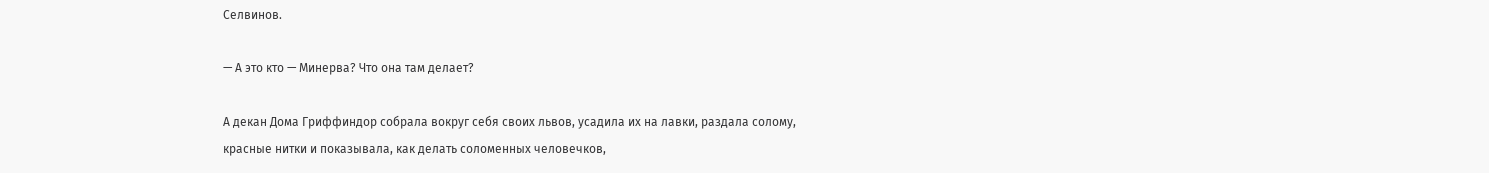Селвинов.

— А это кто — Минерва? Что она там делает?

А декан Дома Гриффиндор собрала вокруг себя своих львов, усадила их на лавки, раздала солому, красные нитки и показывала, как делать соломенных человечков,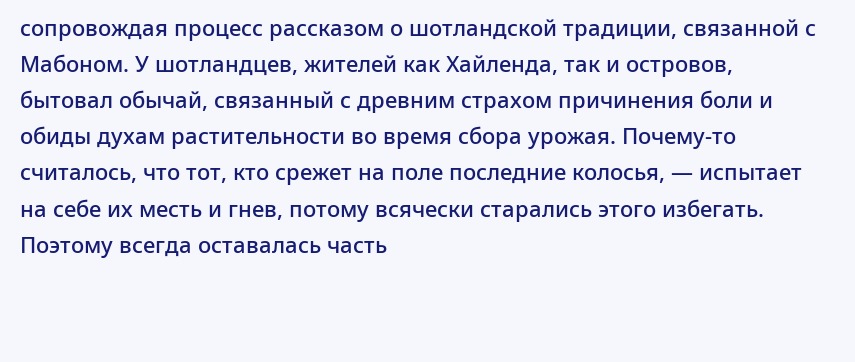сопровождая процесс рассказом о шотландской традиции, связанной с Мабоном. У шотландцев, жителей как Хайленда, так и островов, бытовал обычай, связанный с древним страхом причинения боли и обиды духам растительности во время сбора урожая. Почему-то считалось, что тот, кто срежет на поле последние колосья, — испытает на себе их месть и гнев, потому всячески старались этого избегать. Поэтому всегда оставалась часть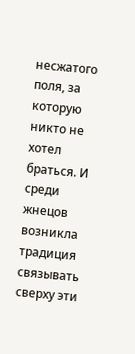несжатого поля, за которую никто не хотел браться. И среди жнецов возникла традиция связывать сверху эти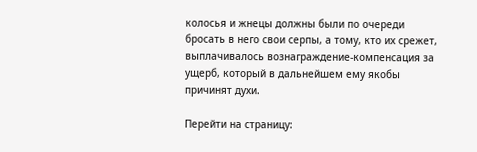колосья и жнецы должны были по очереди бросать в него свои серпы, а тому, кто их срежет, выплачивалось вознаграждение-компенсация за ущерб, который в дальнейшем ему якобы причинят духи.

Перейти на страницу: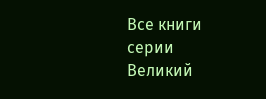Все книги серии Великий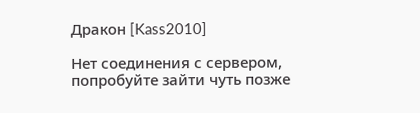Дракон [Kass2010]

Нет соединения с сервером, попробуйте зайти чуть позже